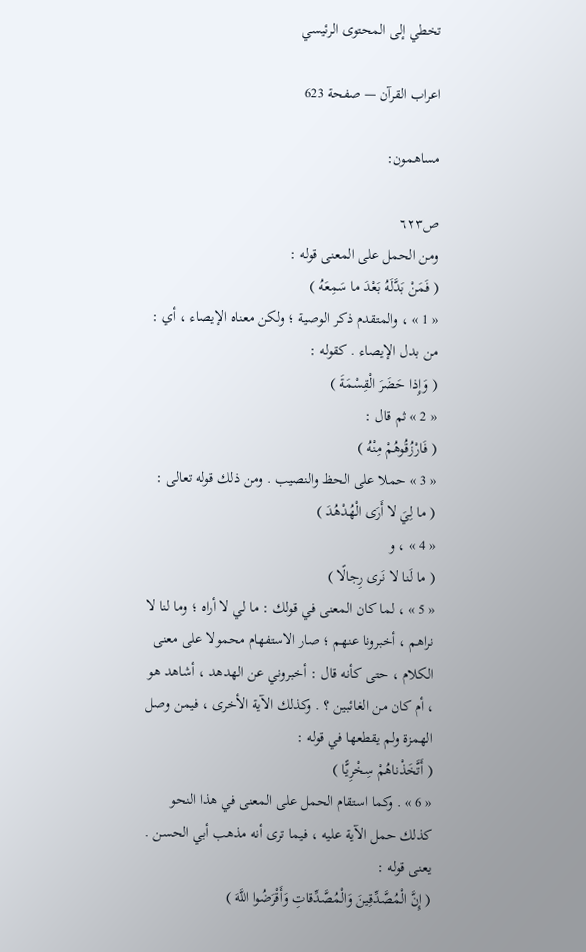تخطي إلى المحتوى الرئيسي

اعراب القرآن — صفحة 623

مساهمون:

ص٦٢٣
ومن الحمل على المعنى قوله :
( فَمَنْ بَدَّلَهُ بَعْدَ ما سَمِعَهُ )
« 1 » ، والمتقدم ذكر الوصية ؛ ولكن معناه الإيصاء ، أي : من بدل الإيصاء . كقوله :
( وَإِذا حَضَرَ الْقِسْمَةَ )
« 2 » ثم قال :
( فَارْزُقُوهُمْ مِنْهُ )
« 3 » حملا على الحظ والنصيب . ومن ذلك قوله تعالى :
( ما لِيَ لا أَرَى الْهُدْهُدَ )
« 4 » ، و
( ما لَنا لا نَرى رِجالًا )
« 5 » ، لما كان المعنى في قولك : ما لي لا أراه ؛ وما لنا لا نراهم ، أخبرونا عنهم ؛ صار الاستفهام محمولا على معنى الكلام ، حتى كأنه قال : أخبروني عن الهدهد ، أشاهد هو ، أم كان من الغائبين ؟ . وكذلك الآية الأخرى ، فيمن وصل الهمزة ولم يقطعها في قوله :
( أَتَّخَذْناهُمْ سِخْرِيًّا )
« 6 » . وكما استقام الحمل على المعنى في هذا النحو كذلك حمل الآية عليه ، فيما ترى أنه مذهب أبي الحسن . يعنى قوله :
( إِنَّ الْمُصَّدِّقِينَ وَالْمُصَّدِّقاتِ وَأَقْرَضُوا اللَّهَ )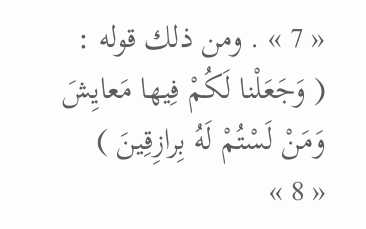« 7 » . ومن ذلك قوله :
( وَجَعَلْنا لَكُمْ فِيها مَعايِشَ وَمَنْ لَسْتُمْ لَهُ بِرازِقِينَ )
« 8 »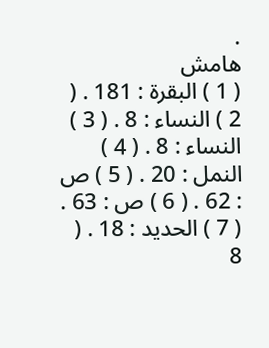.
هامش
( 1 ) البقرة : 181 . ( 2 ) النساء : 8 . ( 3 ) النساء : 8 . ( 4 ) النمل : 20 . ( 5 ) ص : 62 . ( 6 ) ص : 63 . ( 7 ) الحديد : 18 . ( 8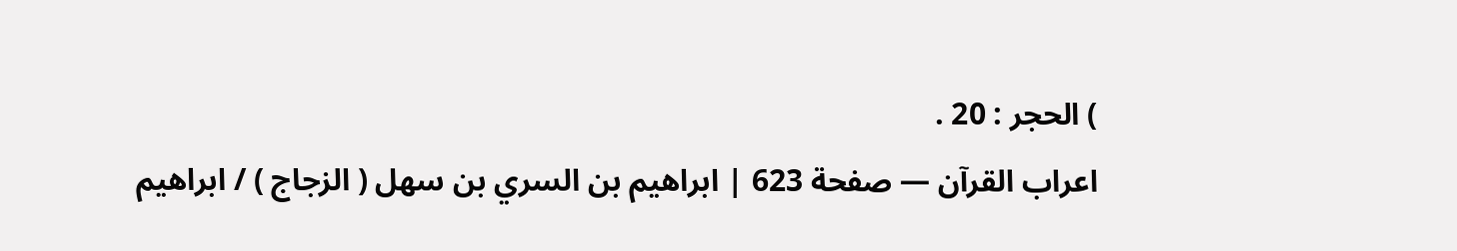) الحجر : 20 .
اعراب القرآن — صفحة 623 | ابراهيم بن السري بن سهل ( الزجاج ) / ابراهيم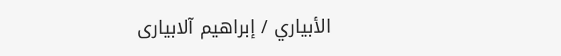الأبياري / إبراهيم آلابيارى